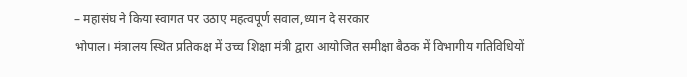– महासंघ ने किया स्वागत पर उठाए महत्वपूर्ण सवाल,ध्यान दे सरकार
भोपाल। मंत्रालय स्थित प्रतिकक्ष में उच्च शिक्षा मंत्री द्वारा आयोजित समीक्षा बैठक में विभागीय गतिविधियों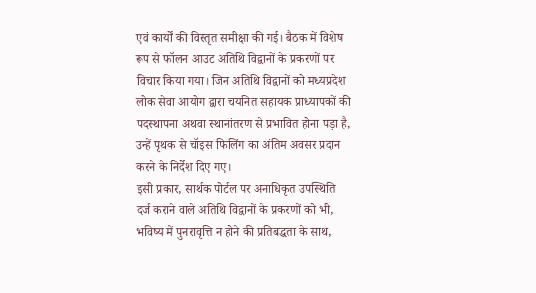एवं कार्यों की विस्तृत समीक्षा की गई। बैठक में विशेष रूप से फॉलन आउट अतिथि विद्वानों के प्रकरणों पर विचार किया गया। जिन अतिथि विद्वानों को मध्यप्रदेश लोक सेवा आयोग द्वारा चयनित सहायक प्राध्यापकों की पदस्थापना अथवा स्थानांतरण से प्रभावित होना पड़ा है, उन्हें पृथक से चॉइस फिलिंग का अंतिम अवसर प्रदान करने के निर्देश दिए गए।
इसी प्रकार, सार्थक पोर्टल पर अनाधिकृत उपस्थिति दर्ज कराने वाले अतिथि विद्वानों के प्रकरणों को भी, भविष्य में पुनरावृत्ति न होने की प्रतिबद्धता के साथ,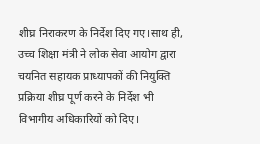शीघ्र निराकरण के निर्देश दिए गए।साथ ही, उच्च शिक्षा मंत्री ने लोक सेवा आयोग द्वारा चयनित सहायक प्राध्यापकों की नियुक्ति प्रक्रिया शीघ्र पूर्ण करने के निर्देश भी विभागीय अधिकारियों को दिए।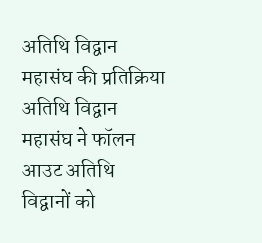अतिथि विद्वान महासंघ की प्रतिक्रिया
अतिथि विद्वान महासंघ ने फॉलन आउट अतिथि विद्वानों को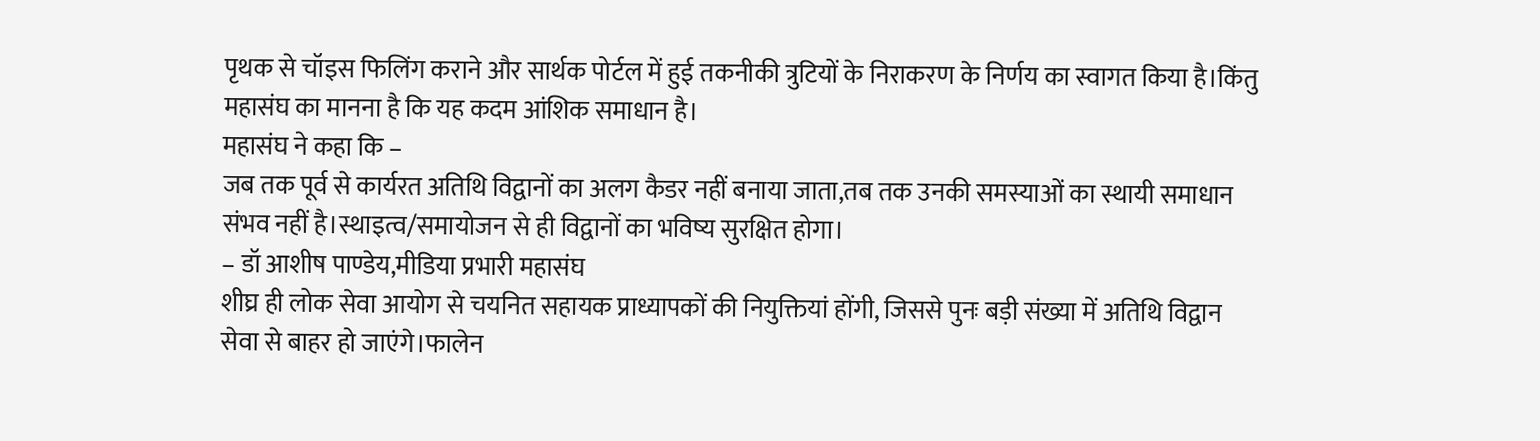पृथक से चॉइस फिलिंग कराने और सार्थक पोर्टल में हुई तकनीकी त्रुटियों के निराकरण के निर्णय का स्वागत किया है।किंतु महासंघ का मानना है कि यह कदम आंशिक समाधान है।
महासंघ ने कहा कि –
जब तक पूर्व से कार्यरत अतिथि विद्वानों का अलग कैडर नहीं बनाया जाता,तब तक उनकी समस्याओं का स्थायी समाधान संभव नहीं है।स्थाइत्व/समायोजन से ही विद्वानों का भविष्य सुरक्षित होगा।
– डॉ आशीष पाण्डेय,मीडिया प्रभारी महासंघ
शीघ्र ही लोक सेवा आयोग से चयनित सहायक प्राध्यापकों की नियुक्तियां होंगी, जिससे पुनः बड़ी संख्या में अतिथि विद्वान सेवा से बाहर हो जाएंगे।फालेन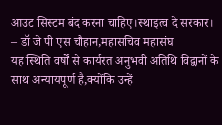आउट सिस्टम बंद करना चाहिए।स्थाइत्व दे सरकार।
– डॉ जे पी एस चौहान,महासचिव महासंघ
यह स्थिति वर्षों से कार्यरत अनुभवी अतिथि विद्वानों के साथ अन्यायपूर्ण है,क्योंकि उन्हें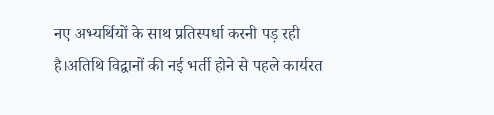नए अभ्यर्थियों के साथ प्रतिस्पर्धा करनी पड़ रही है।अतिथि विद्वानों की नई भर्ती होने से पहले कार्यरत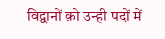विद्वानों क़ो उन्ही पदों में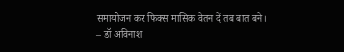समायोजन कर फिक्स मासिक वेतन दें तब बात बने।
– डॉ अविनाश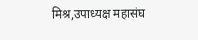मिश्र,उपाध्यक्ष महासंघ